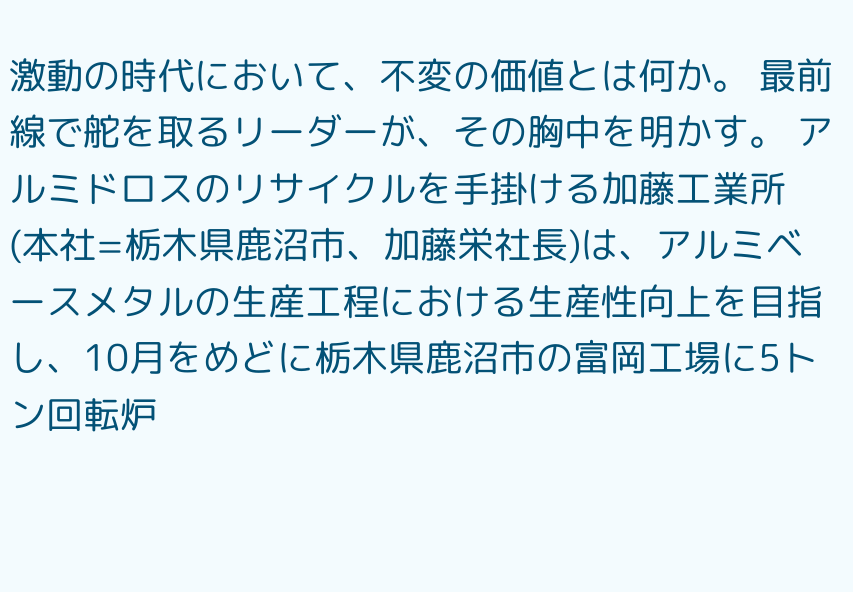激動の時代において、不変の価値とは何か。 最前線で舵を取るリーダーが、その胸中を明かす。 アルミドロスのリサイクルを手掛ける加藤工業所(本社=栃木県鹿沼市、加藤栄社長)は、アルミベースメタルの生産工程における生産性向上を目指し、10月をめどに栃木県鹿沼市の富岡工場に5トン回転炉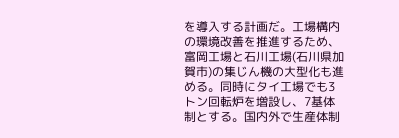を導入する計画だ。工場構内の環境改善を推進するため、富岡工場と石川工場(石川県加賀市)の集じん機の大型化も進める。同時にタイ工場でも3トン回転炉を増設し、7基体制とする。国内外で生産体制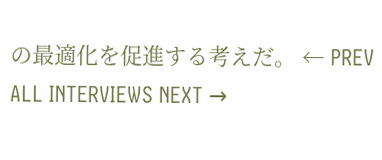の最適化を促進する考えだ。 ← PREV ALL INTERVIEWS NEXT →